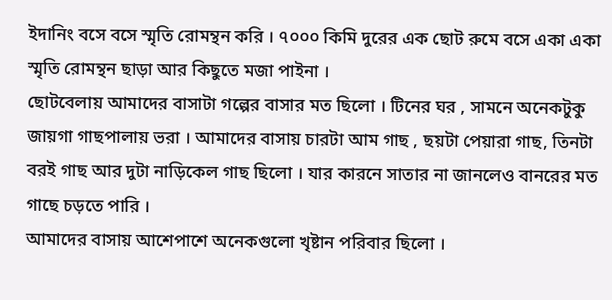ইদানিং বসে বসে স্মৃতি রোমন্থন করি । ৭০০০ কিমি দুরের এক ছোট রুমে বসে একা একা স্মৃতি রোমন্থন ছাড়া আর কিছুতে মজা পাইনা ।
ছোটবেলায় আমাদের বাসাটা গল্পের বাসার মত ছিলো । টিনের ঘর , সামনে অনেকটুকু জায়গা গাছপালায় ভরা । আমাদের বাসায় চারটা আম গাছ , ছয়টা পেয়ারা গাছ, তিনটা বরই গাছ আর দুটা নাড়িকেল গাছ ছিলো । যার কারনে সাতার না জানলেও বানরের মত গাছে চড়তে পারি ।
আমাদের বাসায় আশেপাশে অনেকগুলো খৃষ্টান পরিবার ছিলো ।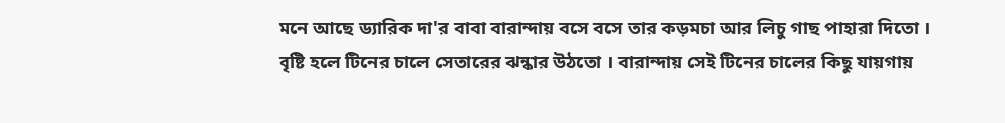মনে আছে ড্যারিক দা'র বাবা বারান্দায় বসে বসে তার কড়মচা আর লিচু গাছ পাহারা দিতো ।
বৃষ্টি হলে টিনের চালে সেতারের ঝন্কার উঠতো । বারান্দায় সেই টিনের চালের কিছু যায়গায়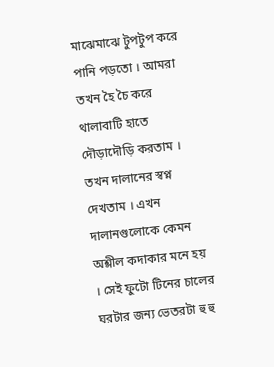মাঝেমাঝে টুপটুপ করে পানি পড়তো । আমরা তখন হৈ চৈ করে থালাবাটি হাতে দৌড়াদৌড়ি করতাম । তখন দালানের স্বপ্ন দেখতাম । এখন দালানগুলোকে কেমন অশ্লীল কদাকার মনে হয় । সেই ফুটো টিনের চালের ঘরটার জন্য ভেতরটা হু হু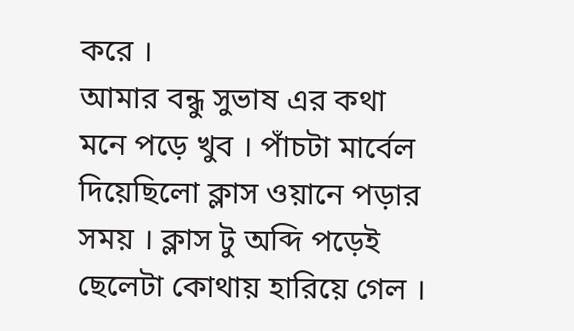করে ।
আমার বন্ধু সুভাষ এর কথা মনে পড়ে খুব । পাঁচটা মার্বেল দিয়েছিলো ক্লাস ওয়ানে পড়ার সময় । ক্লাস টু অব্দি পড়েই ছেলেটা কোথায় হারিয়ে গেল ।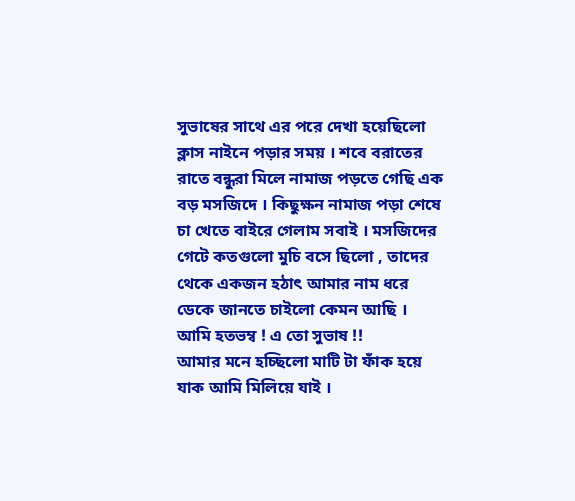সুভাষের সাথে এর পরে দেখা হয়েছিলো ক্লাস নাইনে পড়ার সময় । শবে বরাতের রাতে বন্ধুরা মিলে নামাজ পড়তে গেছি এক বড় মসজিদে । কিছুক্ষন নামাজ পড়া শেষে চা খেতে বাইরে গেলাম সবাই । মসজিদের গেটে কতগুলো মুচি বসে ছিলো , তাদের থেকে একজন হঠাৎ আমার নাম ধরে ডেকে জানতে চাইলো কেমন আছি ।
আমি হতভম্ব ! এ তো সুভাষ !!
আমার মনে হচ্ছিলো মাটি টা ফাঁক হয়ে যাক আমি মিলিয়ে যাই ।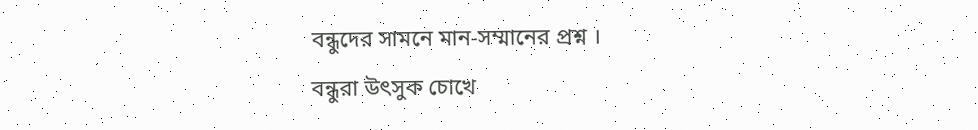বন্ধুদের সামনে মান-সম্মানের প্রশ্ন ।
বন্ধুরা উৎসুক চোখে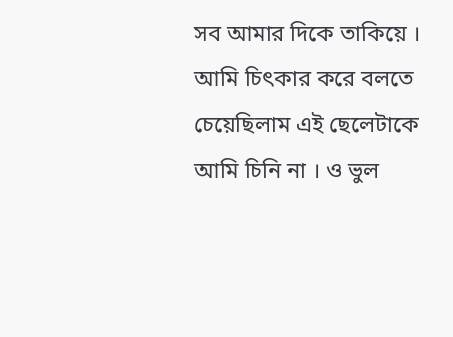সব আমার দিকে তাকিয়ে । আমি চিৎকার করে বলতে চেয়েছিলাম এই ছেলেটাকে আমি চিনি না । ও ভুল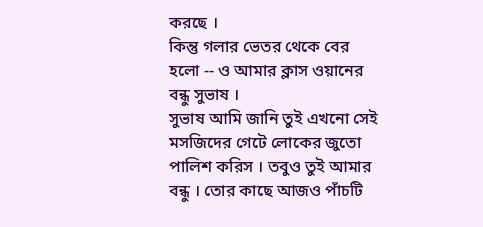করছে ।
কিন্তু গলার ভেতর থেকে বের হলো -- ও আমার ক্লাস ওয়ানের বন্ধু সুভাষ ।
সুভাষ আমি জানি তুই এখনো সেই মসজিদের গেটে লোকের জুতো পালিশ করিস । তবুও তুই আমার বন্ধু । তোর কাছে আজও পাঁচটি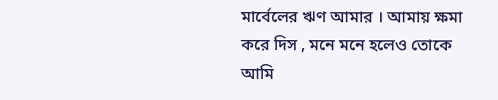মার্বেলের ঋণ আমার । আমায় ক্ষমা করে দিস , মনে মনে হলেও তোকে আমি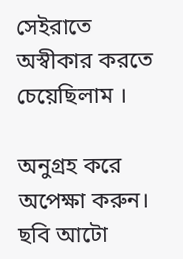সেইরাতে অস্বীকার করতে চেয়েছিলাম ।

অনুগ্রহ করে অপেক্ষা করুন। ছবি আটো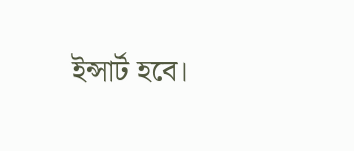ইন্সার্ট হবে।